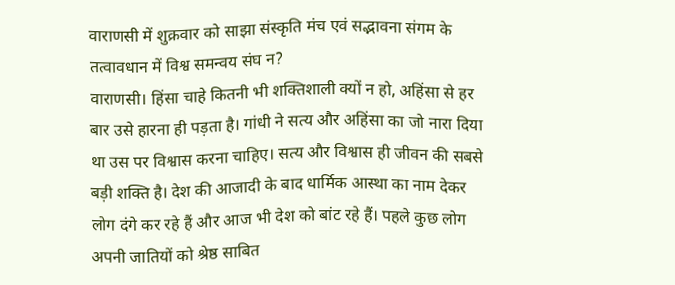वाराणसी में शुक्रवार को साझा संस्कृति मंच एवं सद्भावना संगम के तत्वावधान में विश्व समन्वय संघ न?
वाराणसी। हिंसा चाहे कितनी भी शक्तिशाली क्यों न हो, अहिंसा से हर बार उसे हारना ही पड़ता है। गांधी ने सत्य और अहिंसा का जो नारा दिया था उस पर विश्वास करना चाहिए। सत्य और विश्वास ही जीवन की सबसे बड़ी शक्ति है। देश की आजादी के बाद धार्मिक आस्था का नाम देकर लोग दंगे कर रहे हैं और आज भी देश को बांट रहे हैं। पहले कुछ लोग अपनी जातियों को श्रेष्ठ साबित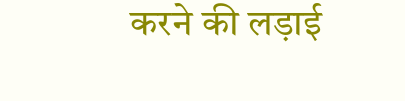करने की लड़ाई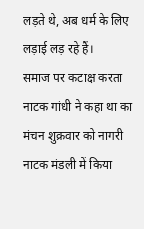लड़ते थे, अब धर्म के लिए लड़ाई लड़ रहे हैं।
समाज पर कटाक्ष करता नाटक गांधी ने कहा था का मंचन शुक्रवार को नागरी नाटक मंडली में किया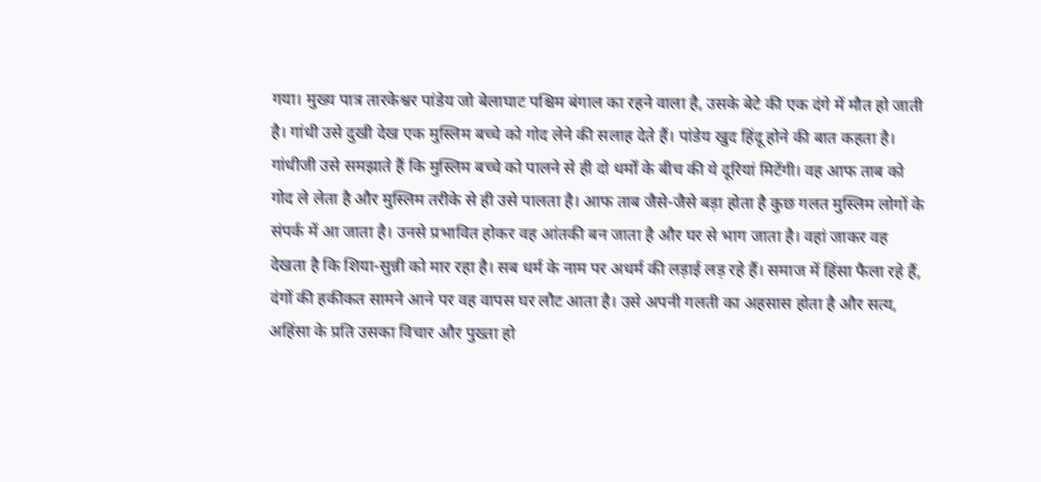गया। मुख्य पात्र तारकेश्वर पांडेय जो बेलाघाट पश्चिम बंगाल का रहने वाला है, उसके बेटे की एक दंगे में मौत हो जाती है। गांधी उसे दुखी देख एक मुस्लिम बच्चे को गोद लेने की सलाह देते हैं। पांडेय खुद हिंदू होने की बात कहता है। गांधीजी उसे समझाते हैं कि मुस्लिम बच्चे को पालने से ही दो धर्मों के बीच की ये दूरियां मिटेंगी। वह आफ ताब को गोद ले लेता है और मुस्लिम तरीके से ही उसे पालता है। आफ ताब जैसे-जैसे बड़ा होता है कुछ गलत मुस्लिम लोगों के संपर्क में आ जाता है। उनसे प्रभावित होकर वह आंतकी बन जाता है और घर से भाग जाता है। वहां जाकर वह देखता है कि शिया-सुन्नी को मार रहा है। सब धर्म के नाम पर अधर्म की लड़ाई लड़ रहे हैं। समाज में हिंसा फैला रहे हैं, दंगों की हकीकत सामने आने पर वह वापस घर लौट आता है। उसे अपनी गलती का अहसास होता है और सत्य, अहिंसा के प्रति उसका विचार और पुख्ता हो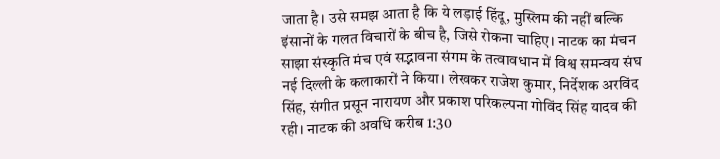जाता है। उसे समझ आता है कि ये लड़ाई हिंदू, मुस्लिम की नहीं बल्कि इंसानों के गलत विचारों के बीच है, जिसे रोकना चाहिए। नाटक का मंचन साझा संस्कृति मंच एवं सद्भावना संगम के तत्वावधान में विश्व समन्वय संघ नई दिल्ली के कलाकारों ने किया। लेखकर राजेश कुमार, निर्देशक अरविंद सिंह, संगीत प्रसून नारायण और प्रकाश परिकल्पना गोविंद सिंह यादव की रही। नाटक की अवधि करीब 1:30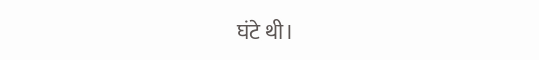घंटे थी।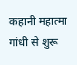कहानी महात्मा गांधी से शुरू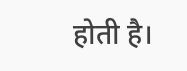होती है।